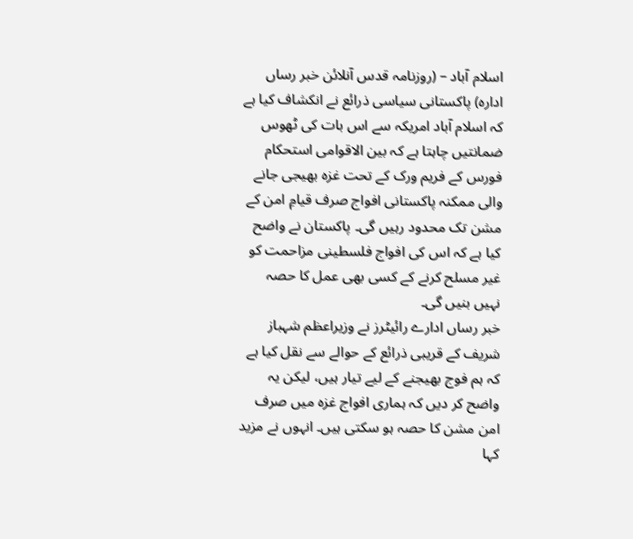اسلام آباد – (روزنامہ قدس آنلائن خبر رساں ادارہ) پاکستانی سیاسی ذرائع نے انکشاف کیا ہے کہ اسلام آباد امریکہ سے اس بات کی ٹھوس ضمانتیں چاہتا ہے کہ بین الاقوامی استحکام فورس کے فریم ورک کے تحت غزہ بھیجی جانے والی ممکنہ پاکستانی افواج صرف قیامِ امن کے مشن تک محدود رہیں گی۔ پاکستان نے واضح کیا ہے کہ اس کی افواج فلسطینی مزاحمت کو غیر مسلح کرنے کے کسی بھی عمل کا حصہ نہیں بنیں گی۔
خبر رساں ادارے رائیٹرز نے وزیراعظم شہباز شریف کے قریبی ذرائع کے حوالے سے نقل کیا ہے کہ ہم فوج بھیجنے کے لیے تیار ہیں، لیکن یہ واضح کر دیں کہ ہماری افواج غزہ میں صرف امن مشن کا حصہ ہو سکتی ہیں۔ انہوں نے مزید کہا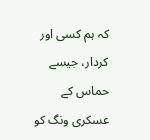کہ ہم کسی اور کردار، جیسے حماس کے عسکری ونگ کو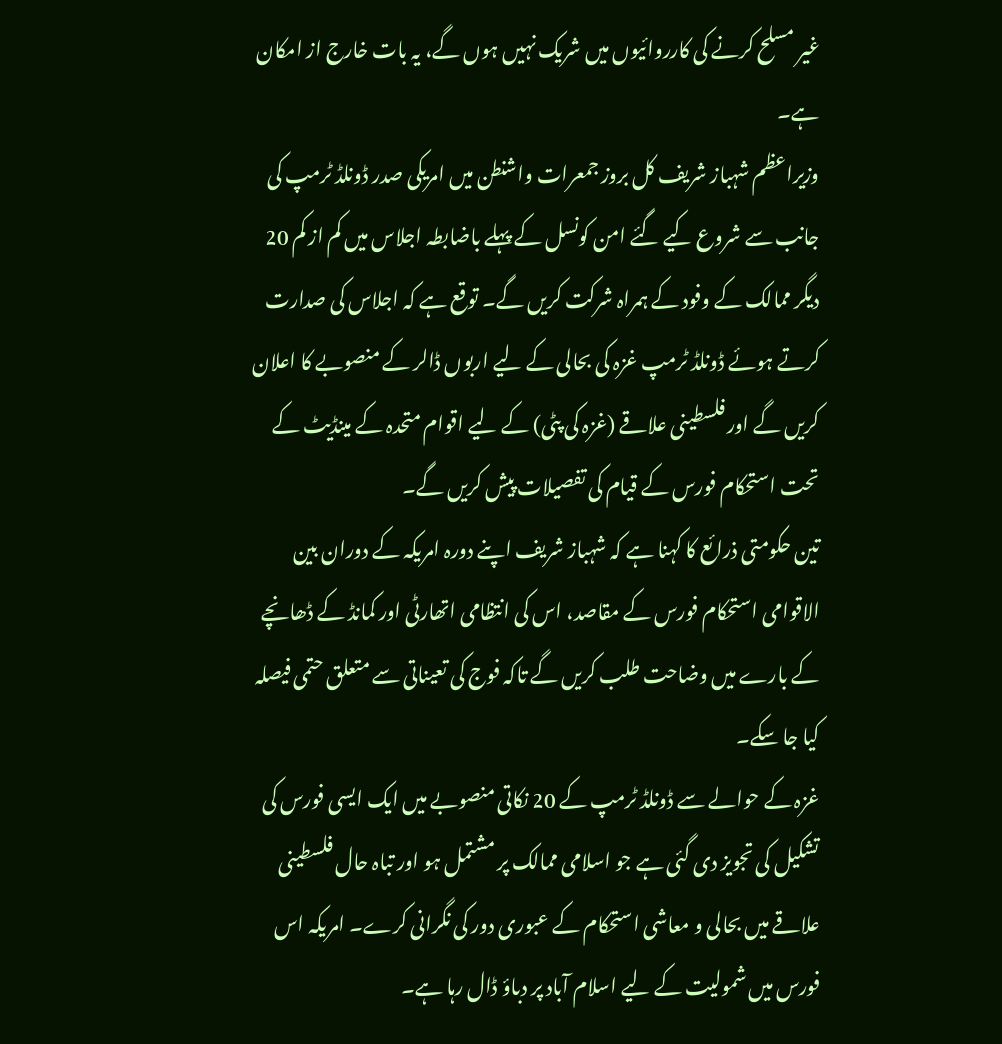غیر مسلح کرنے کی کارروائیوں میں شریک نہیں ہوں گے، یہ بات خارج از امکان ہے۔
وزیراعظم شہباز شریف کل بروز جمعرات واشنطن میں امریکی صدر ڈونلڈ ٹرمپ کی جانب سے شروع کیے گئے امن کونسل کے پہلے باضابطہ اجلاس میں کم از کم 20 دیگر ممالک کے وفود کے ہمراہ شرکت کریں گے۔ توقع ہے کہ اجلاس کی صدارت کرتے ہوئے ڈونلڈ ٹرمپ غزہ کی بحالی کے لیے اربوں ڈالر کے منصوبے کا اعلان کریں گے اور فلسطینی علاقے (غزہ کی پٹی) کے لیے اقوام متحدہ کے مینڈیٹ کے تحت استحکام فورس کے قیام کی تفصیلات پیش کریں گے۔
تین حکومتی ذرائع کا کہنا ہے کہ شہباز شریف اپنے دورہ امریکہ کے دوران بین الاقوامی استحکام فورس کے مقاصد، اس کی انتظامی اتھارٹی اور کمانڈ کے ڈھانچے کے بارے میں وضاحت طلب کریں گے تاکہ فوج کی تعیناتی سے متعلق حتمی فیصلہ کیا جا سکے۔
غزہ کے حوالے سے ڈونلڈ ٹرمپ کے 20 نکاتی منصوبے میں ایک ایسی فورس کی تشکیل کی تجویز دی گئی ہے جو اسلامی ممالک پر مشتمل ہو اور تباہ حال فلسطینی علاقے میں بحالی و معاشی استحکام کے عبوری دور کی نگرانی کرے۔ امریکہ اس فورس میں شمولیت کے لیے اسلام آباد پر دباؤ ڈال رہا ہے۔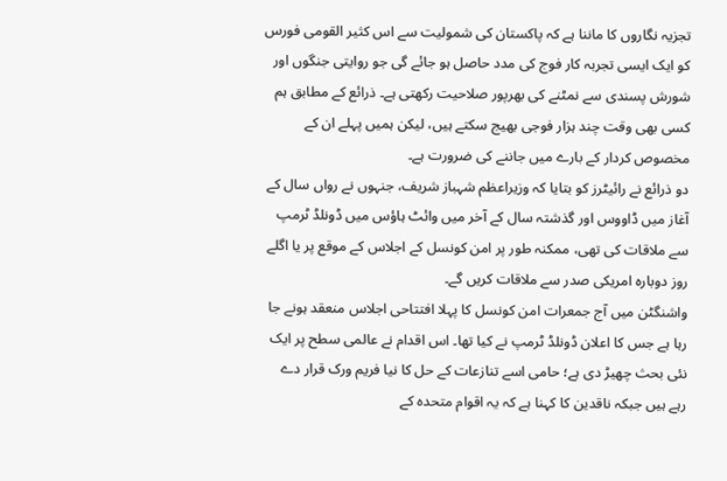تجزیہ نگاروں کا ماننا ہے کہ پاکستان کی شمولیت سے اس کثیر القومی فورس کو ایک ایسی تجربہ کار فوج کی مدد حاصل ہو جائے گی جو روایتی جنگوں اور شورش پسندی سے نمٹنے کی بھرپور صلاحیت رکھتی ہے۔ ذرائع کے مطابق ہم کسی بھی وقت چند ہزار فوجی بھیج سکتے ہیں، لیکن ہمیں پہلے ان کے مخصوص کردار کے بارے میں جاننے کی ضرورت ہے۔
دو ذرائع نے رائیٹرز کو بتایا کہ وزیراعظم شہباز شریف، جنہوں نے رواں سال کے آغاز میں ڈاووس اور گذشتہ سال کے آخر میں وائٹ ہاؤس میں ڈونلڈ ٹرمپ سے ملاقات کی تھی، ممکنہ طور پر امن کونسل کے اجلاس کے موقع پر یا اگلے روز دوبارہ امریکی صدر سے ملاقات کریں گے۔
واشنگٹن میں آج جمعرات امن کونسل کا پہلا افتتاحی اجلاس منعقد ہونے جا رہا ہے جس کا اعلان ڈونلڈ ٹرمپ نے کیا تھا۔ اس اقدام نے عالمی سطح پر ایک نئی بحث چھیڑ دی ہے؛ حامی اسے تنازعات کے حل کا نیا فریم ورک قرار دے رہے ہیں جبکہ ناقدین کا کہنا ہے کہ یہ اقوام متحدہ کے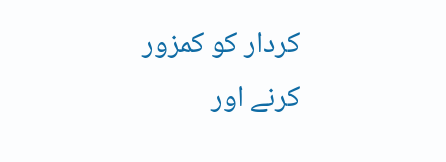کردار کو کمزور کرنے اور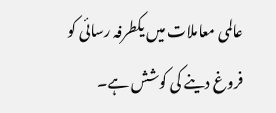عالمی معاملات میں یکطرفہ رسائی کو فروغ دینے کی کوشش ہے۔